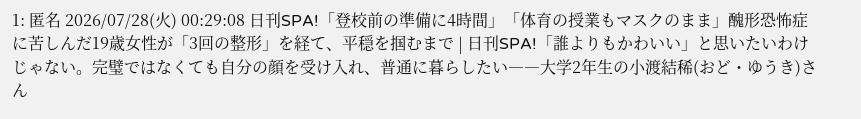1: 匿名 2026/07/28(火) 00:29:08 日刊SPA!「登校前の準備に4時間」「体育の授業もマスクのまま」醜形恐怖症に苦しんだ19歳女性が「3回の整形」を経て、平穏を掴むまで | 日刊SPA!「誰よりもかわいい」と思いたいわけじゃない。完璧ではなくても自分の顔を受け入れ、普通に暮らしたい――大学2年生の小渡結稀(おど・ゆうき)さん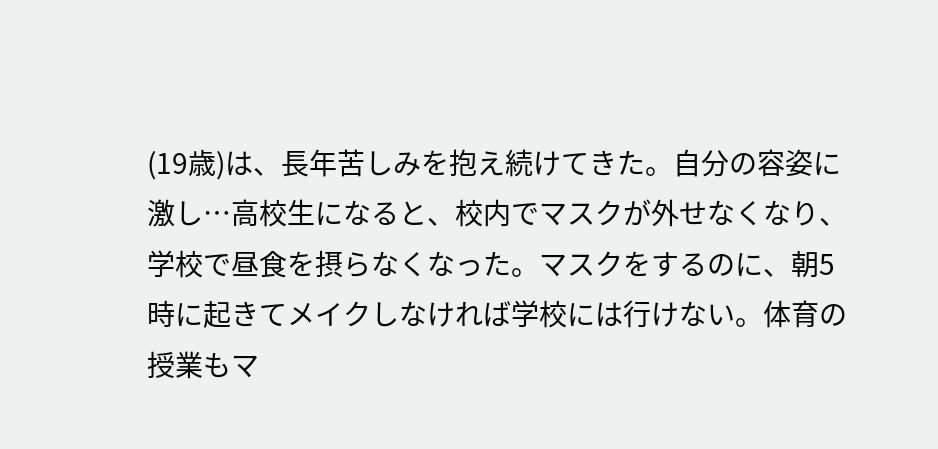(19歳)は、長年苦しみを抱え続けてきた。自分の容姿に激し…高校生になると、校内でマスクが外せなくなり、学校で昼食を摂らなくなった。マスクをするのに、朝5時に起きてメイクしなければ学校には行けない。体育の授業もマ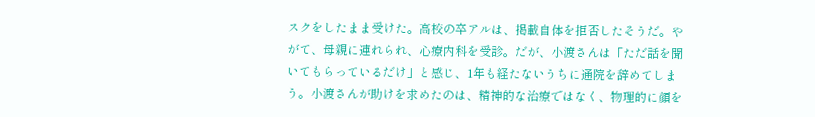スクをしたまま受けた。高校の卒アルは、掲載自体を拒否したそうだ。やがて、母親に連れられ、心療内科を受診。だが、小渡さんは「ただ話を聞いてもらっているだけ」と感じ、1年も経たないうちに通院を辞めてしまう。小渡さんが助けを求めたのは、精神的な治療ではなく、物理的に顔を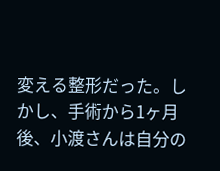変える整形だった。しかし、手術から1ヶ月後、小渡さんは自分の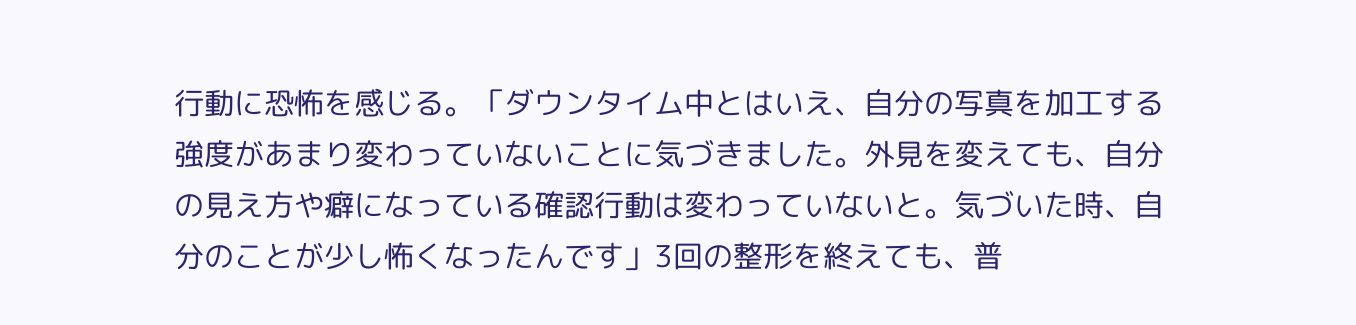行動に恐怖を感じる。「ダウンタイム中とはいえ、自分の写真を加工する強度があまり変わっていないことに気づきました。外見を変えても、自分の見え方や癖になっている確認行動は変わっていないと。気づいた時、自分のことが少し怖くなったんです」3回の整形を終えても、普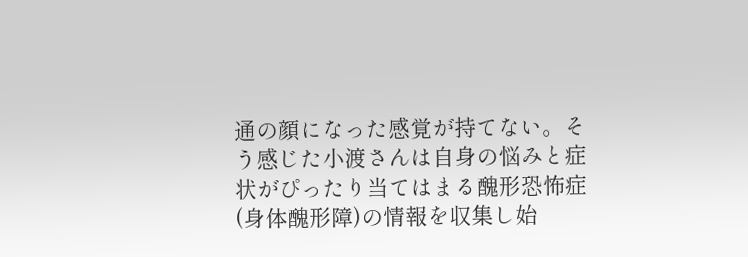通の顔になった感覚が持てない。そう感じた小渡さんは自身の悩みと症状がぴったり当てはまる醜形恐怖症(身体醜形障)の情報を収集し始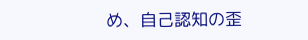め、自己認知の歪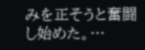みを正そうと奮闘し始めた。…